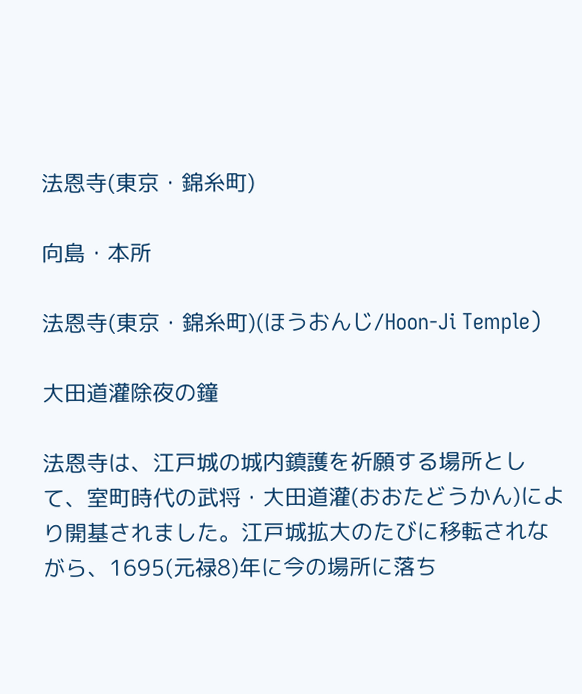法恩寺(東京・錦糸町)

向島・本所

法恩寺(東京・錦糸町)(ほうおんじ/Hoon-Ji Temple)

大田道灌除夜の鐘

法恩寺は、江戸城の城内鎮護を祈願する場所として、室町時代の武将・大田道灌(おおたどうかん)により開基されました。江戸城拡大のたびに移転されながら、1695(元禄8)年に今の場所に落ち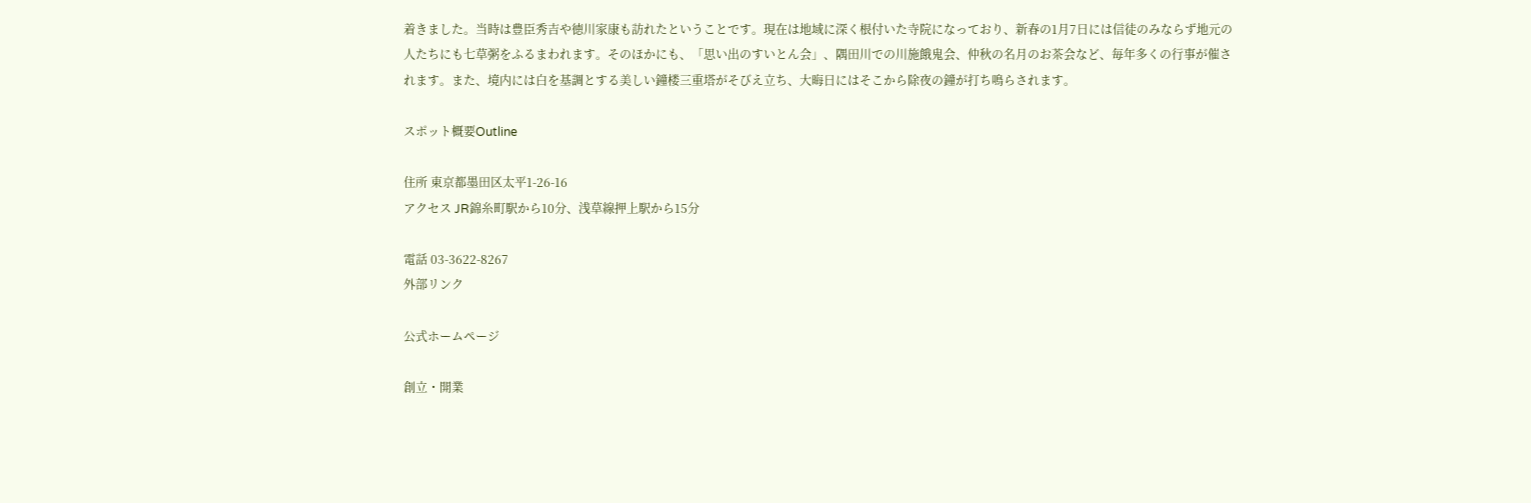着きました。当時は豊臣秀吉や徳川家康も訪れたということです。現在は地域に深く根付いた寺院になっており、新春の1月7日には信徒のみならず地元の人たちにも七草粥をふるまわれます。そのほかにも、「思い出のすいとん会」、隅田川での川施餓鬼会、仲秋の名月のお茶会など、毎年多くの行事が催されます。また、境内には白を基調とする美しい鐘楼三重塔がそびえ立ち、大晦日にはそこから除夜の鐘が打ち鳴らされます。

スポット概要Outline

住所 東京都墨田区太平1-26-16
アクセス JR錦糸町駅から10分、浅草線押上駅から15分

電話 03-3622-8267
外部リンク

公式ホームページ

創立・開業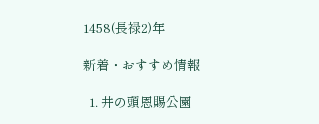1458(長禄2)年

新着・おすすめ情報

  1. 井の頭恩賜公園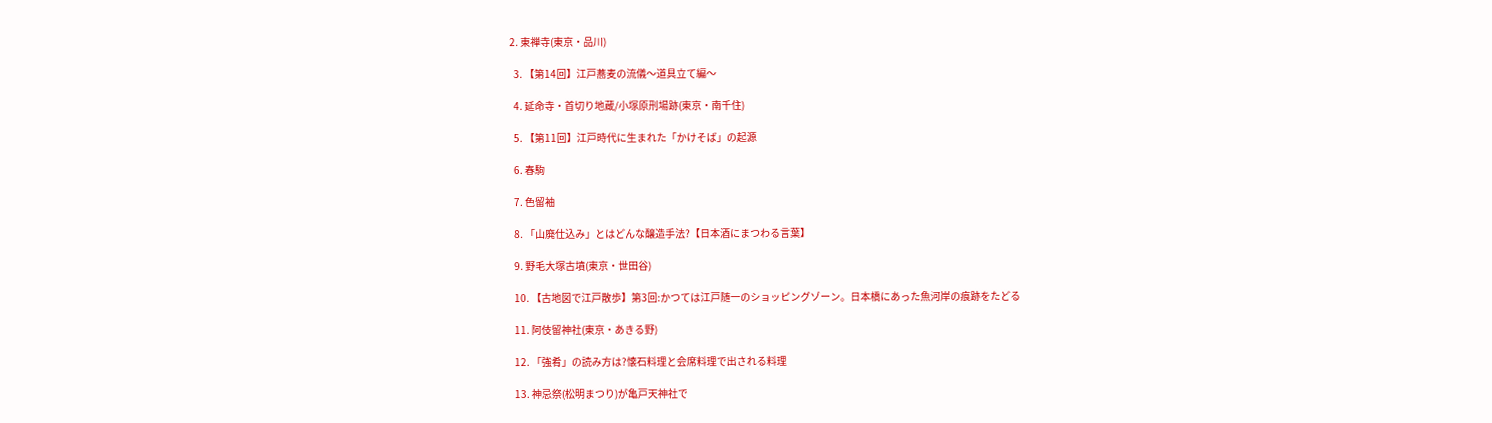2. 東禅寺(東京・品川)

  3. 【第14回】江戸蕎麦の流儀〜道具立て編〜

  4. 延命寺・首切り地蔵/小塚原刑場跡(東京・南千住)

  5. 【第11回】江戸時代に生まれた「かけそば」の起源

  6. 春駒

  7. 色留袖

  8. 「山廃仕込み」とはどんな醸造手法?【日本酒にまつわる言葉】

  9. 野毛大塚古墳(東京・世田谷)

  10. 【古地図で江戸散歩】第3回:かつては江戸随一のショッピングゾーン。日本橋にあった魚河岸の痕跡をたどる

  11. 阿伎留神社(東京・あきる野)

  12. 「強肴」の読み方は?懐石料理と会席料理で出される料理

  13. 神忌祭(松明まつり)が亀戸天神社で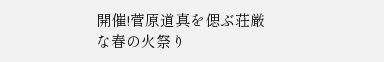開催!菅原道真を偲ぶ荘厳な春の火祭り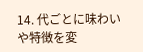14. 代ごとに味わいや特徴を変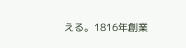える。1816年創業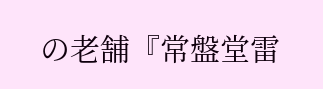の老舗『常盤堂雷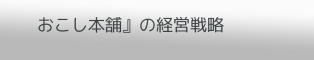おこし本舗』の経営戦略